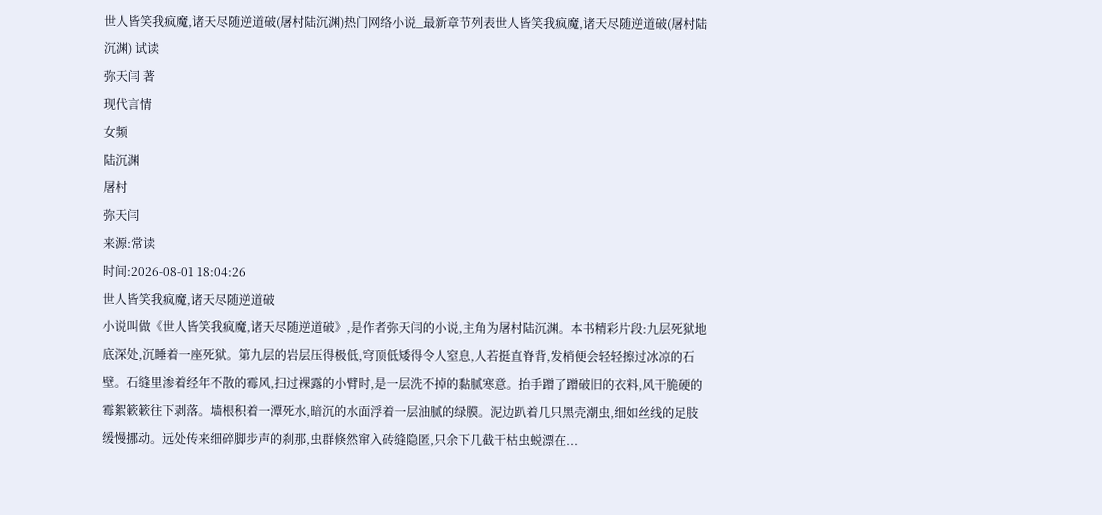世人皆笑我疯魔,诸天尽随逆道破(屠村陆沉渊)热门网络小说_最新章节列表世人皆笑我疯魔,诸天尽随逆道破(屠村陆沉渊) 试读
弥天闫 著
现代言情
女频
陆沉渊
屠村
弥天闫
来源:常读
时间:2026-08-01 18:04:26
世人皆笑我疯魔,诸天尽随逆道破
小说叫做《世人皆笑我疯魔,诸天尽随逆道破》,是作者弥天闫的小说,主角为屠村陆沉渊。本书精彩片段:九层死狱地底深处,沉睡着一座死狱。第九层的岩层压得极低,穹顶低矮得令人窒息,人若挺直脊背,发梢便会轻轻擦过冰凉的石壁。石缝里渗着经年不散的霉风,扫过裸露的小臂时,是一层洗不掉的黏腻寒意。抬手蹭了蹭破旧的衣料,风干脆硬的霉絮簌簌往下剥落。墙根积着一潭死水,暗沉的水面浮着一层油腻的绿膜。泥边趴着几只黑壳潮虫,细如丝线的足肢缓慢挪动。远处传来细碎脚步声的刹那,虫群倏然窜入砖缝隐匿,只余下几截干枯虫蜕漂在...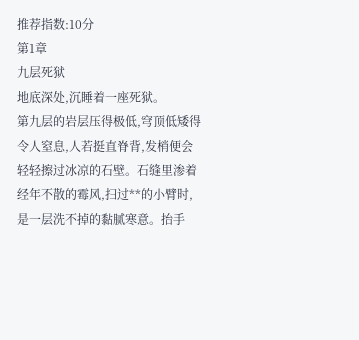推荐指数:10分
第1章
九层死狱
地底深处,沉睡着一座死狱。
第九层的岩层压得极低,穹顶低矮得令人窒息,人若挺直脊背,发梢便会轻轻擦过冰凉的石壁。石缝里渗着经年不散的霉风,扫过**的小臂时,是一层洗不掉的黏腻寒意。抬手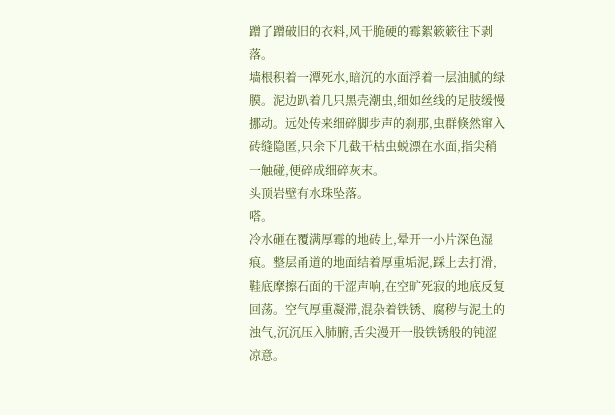蹭了蹭破旧的衣料,风干脆硬的霉絮簌簌往下剥落。
墙根积着一潭死水,暗沉的水面浮着一层油腻的绿膜。泥边趴着几只黑壳潮虫,细如丝线的足肢缓慢挪动。远处传来细碎脚步声的刹那,虫群倏然窜入砖缝隐匿,只余下几截干枯虫蜕漂在水面,指尖稍一触碰,便碎成细碎灰末。
头顶岩壁有水珠坠落。
嗒。
冷水砸在覆满厚霉的地砖上,晕开一小片深色湿痕。整层甬道的地面结着厚重垢泥,踩上去打滑,鞋底摩擦石面的干涩声响,在空旷死寂的地底反复回荡。空气厚重凝滞,混杂着铁锈、腐秽与泥土的浊气,沉沉压入肺腑,舌尖漫开一股铁锈般的钝涩凉意。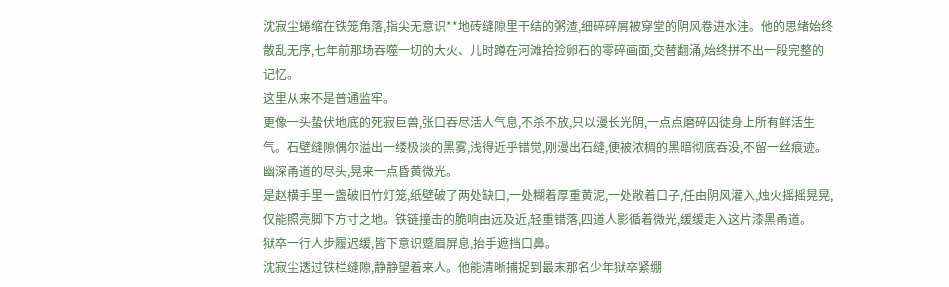沈寂尘蜷缩在铁笼角落,指尖无意识**地砖缝隙里干结的粥渣,细碎碎屑被穿堂的阴风卷进水洼。他的思绪始终散乱无序,七年前那场吞噬一切的大火、儿时蹲在河滩拾捡卵石的零碎画面,交替翻涌,始终拼不出一段完整的记忆。
这里从来不是普通监牢。
更像一头蛰伏地底的死寂巨兽,张口吞尽活人气息,不杀不放,只以漫长光阴,一点点磨碎囚徒身上所有鲜活生气。石壁缝隙偶尔溢出一缕极淡的黑雾,浅得近乎错觉,刚漫出石缝,便被浓稠的黑暗彻底吞没,不留一丝痕迹。
幽深甬道的尽头,晃来一点昏黄微光。
是赵横手里一盏破旧竹灯笼,纸壁破了两处缺口,一处糊着厚重黄泥,一处敞着口子,任由阴风灌入,烛火摇摇晃晃,仅能照亮脚下方寸之地。铁链撞击的脆响由远及近,轻重错落,四道人影循着微光,缓缓走入这片漆黑甬道。
狱卒一行人步履迟缓,皆下意识蹙眉屏息,抬手遮挡口鼻。
沈寂尘透过铁栏缝隙,静静望着来人。他能清晰捕捉到最末那名少年狱卒紧绷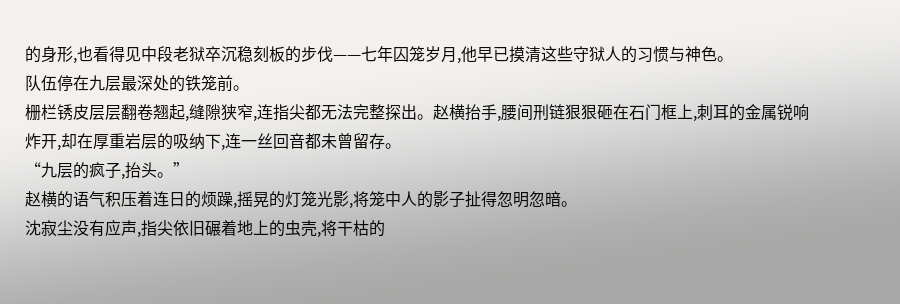的身形,也看得见中段老狱卒沉稳刻板的步伐——七年囚笼岁月,他早已摸清这些守狱人的习惯与神色。
队伍停在九层最深处的铁笼前。
栅栏锈皮层层翻卷翘起,缝隙狭窄,连指尖都无法完整探出。赵横抬手,腰间刑链狠狠砸在石门框上,刺耳的金属锐响炸开,却在厚重岩层的吸纳下,连一丝回音都未曾留存。
“九层的疯子,抬头。”
赵横的语气积压着连日的烦躁,摇晃的灯笼光影,将笼中人的影子扯得忽明忽暗。
沈寂尘没有应声,指尖依旧碾着地上的虫壳,将干枯的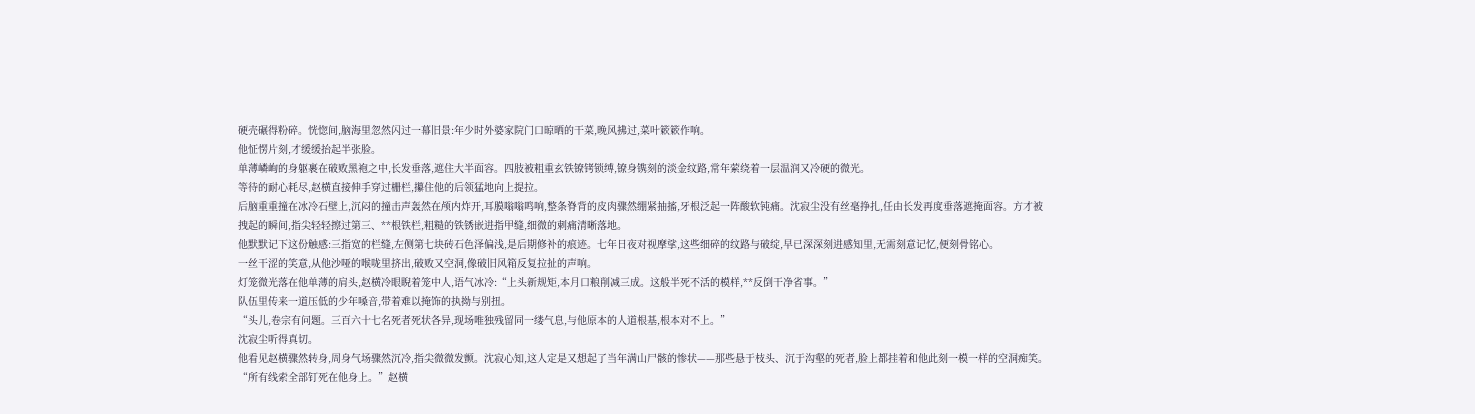硬壳碾得粉碎。恍惚间,脑海里忽然闪过一幕旧景:年少时外婆家院门口晾晒的干菜,晚风拂过,菜叶簌簌作响。
他怔愣片刻,才缓缓抬起半张脸。
单薄嶙峋的身躯裹在破败黑袍之中,长发垂落,遮住大半面容。四肢被粗重玄铁镣铐锁缚,镣身镌刻的淡金纹路,常年萦绕着一层温润又冷硬的微光。
等待的耐心耗尽,赵横直接伸手穿过栅栏,攥住他的后领猛地向上提拉。
后脑重重撞在冰冷石壁上,沉闷的撞击声轰然在颅内炸开,耳膜嗡嗡鸣响,整条脊背的皮肉骤然绷紧抽搐,牙根泛起一阵酸软钝痛。沈寂尘没有丝毫挣扎,任由长发再度垂落遮掩面容。方才被拽起的瞬间,指尖轻轻擦过第三、**根铁栏,粗糙的铁锈嵌进指甲缝,细微的刺痛清晰落地。
他默默记下这份触感:三指宽的栏缝,左侧第七块砖石色泽偏浅,是后期修补的痕迹。七年日夜对视摩挲,这些细碎的纹路与破绽,早已深深刻进感知里,无需刻意记忆,便刻骨铭心。
一丝干涩的笑意,从他沙哑的喉咙里挤出,破败又空洞,像破旧风箱反复拉扯的声响。
灯笼微光落在他单薄的肩头,赵横冷眼睨着笼中人,语气冰冷:“上头新规矩,本月口粮削减三成。这般半死不活的模样,**反倒干净省事。”
队伍里传来一道压低的少年嗓音,带着难以掩饰的执拗与别扭。
“头儿,卷宗有问题。三百六十七名死者死状各异,现场唯独残留同一缕气息,与他原本的人道根基,根本对不上。”
沈寂尘听得真切。
他看见赵横骤然转身,周身气场骤然沉冷,指尖微微发颤。沈寂心知,这人定是又想起了当年满山尸骸的惨状——那些悬于枝头、沉于沟壑的死者,脸上都挂着和他此刻一模一样的空洞痴笑。
“所有线索全部钉死在他身上。”赵横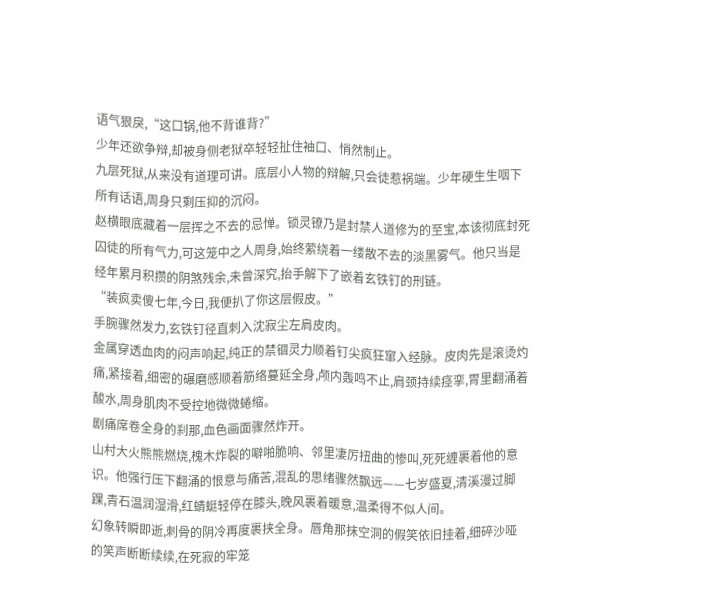语气狠戾,“这口锅,他不背谁背?”
少年还欲争辩,却被身侧老狱卒轻轻扯住袖口、悄然制止。
九层死狱,从来没有道理可讲。底层小人物的辩解,只会徒惹祸端。少年硬生生咽下所有话语,周身只剩压抑的沉闷。
赵横眼底藏着一层挥之不去的忌惮。锁灵镣乃是封禁人道修为的至宝,本该彻底封死囚徒的所有气力,可这笼中之人周身,始终萦绕着一缕散不去的淡黑雾气。他只当是经年累月积攒的阴煞残余,未曾深究,抬手解下了嵌着玄铁钉的刑链。
“装疯卖傻七年,今日,我便扒了你这层假皮。”
手腕骤然发力,玄铁钉径直刺入沈寂尘左肩皮肉。
金属穿透血肉的闷声响起,纯正的禁锢灵力顺着钉尖疯狂窜入经脉。皮肉先是滚烫灼痛,紧接着,细密的碾磨感顺着筋络蔓延全身,颅内轰鸣不止,肩颈持续痉挛,胃里翻涌着酸水,周身肌肉不受控地微微蜷缩。
剧痛席卷全身的刹那,血色画面骤然炸开。
山村大火熊熊燃烧,槐木炸裂的噼啪脆响、邻里凄厉扭曲的惨叫,死死缠裹着他的意识。他强行压下翻涌的恨意与痛苦,混乱的思绪骤然飘远——七岁盛夏,清溪漫过脚踝,青石温润湿滑,红蜻蜓轻停在膝头,晚风裹着暖意,温柔得不似人间。
幻象转瞬即逝,刺骨的阴冷再度裹挟全身。唇角那抹空洞的假笑依旧挂着,细碎沙哑的笑声断断续续,在死寂的牢笼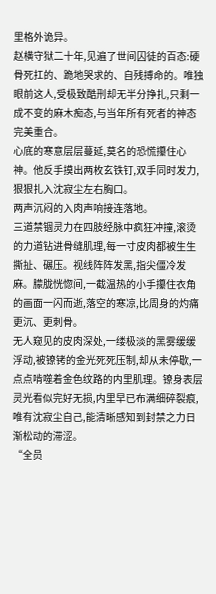里格外诡异。
赵横守狱二十年,见遍了世间囚徒的百态:硬骨死扛的、跪地哭求的、自残搏命的。唯独眼前这人,受极致酷刑却无半分挣扎,只剩一成不变的麻木痴态,与当年所有死者的神态完美重合。
心底的寒意层层蔓延,莫名的恐慌攥住心神。他反手摸出两枚玄铁钉,双手同时发力,狠狠扎入沈寂尘左右胸口。
两声沉闷的入肉声响接连落地。
三道禁锢灵力在四肢经脉中疯狂冲撞,滚烫的力道钻进骨缝肌理,每一寸皮肉都被生生撕扯、碾压。视线阵阵发黑,指尖僵冷发麻。朦胧恍惚间,一截温热的小手攥住衣角的画面一闪而逝,落空的寒凉,比周身的灼痛更沉、更刺骨。
无人窥见的皮肉深处,一缕极淡的黑雾缓缓浮动,被镣铐的金光死死压制,却从未停歇,一点点啃噬着金色纹路的内里肌理。镣身表层灵光看似完好无损,内里早已布满细碎裂痕,唯有沈寂尘自己,能清晰感知到封禁之力日渐松动的滞涩。
“全员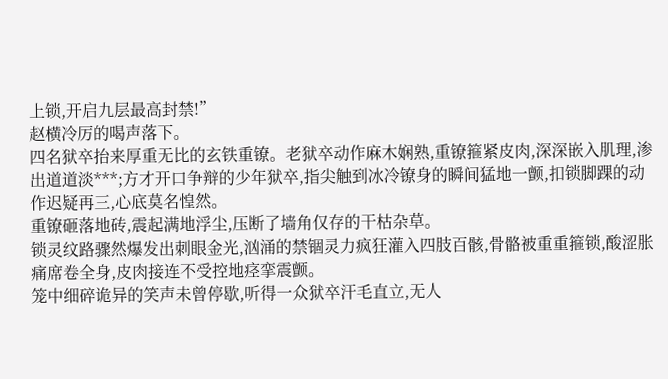上锁,开启九层最高封禁!”
赵横冷厉的喝声落下。
四名狱卒抬来厚重无比的玄铁重镣。老狱卒动作麻木娴熟,重镣箍紧皮肉,深深嵌入肌理,渗出道道淡***;方才开口争辩的少年狱卒,指尖触到冰冷镣身的瞬间猛地一颤,扣锁脚踝的动作迟疑再三,心底莫名惶然。
重镣砸落地砖,震起满地浮尘,压断了墙角仅存的干枯杂草。
锁灵纹路骤然爆发出刺眼金光,汹涌的禁锢灵力疯狂灌入四肢百骸,骨骼被重重箍锁,酸涩胀痛席卷全身,皮肉接连不受控地痉挛震颤。
笼中细碎诡异的笑声未曾停歇,听得一众狱卒汗毛直立,无人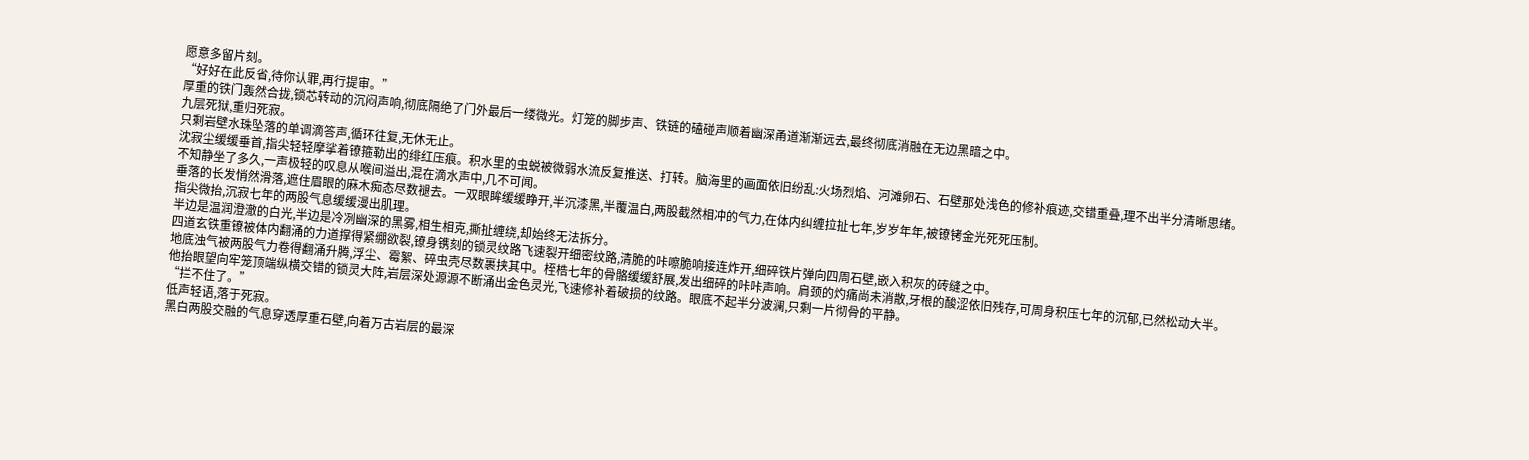愿意多留片刻。
“好好在此反省,待你认罪,再行提审。”
厚重的铁门轰然合拢,锁芯转动的沉闷声响,彻底隔绝了门外最后一缕微光。灯笼的脚步声、铁链的磕碰声顺着幽深甬道渐渐远去,最终彻底消融在无边黑暗之中。
九层死狱,重归死寂。
只剩岩壁水珠坠落的单调滴答声,循环往复,无休无止。
沈寂尘缓缓垂首,指尖轻轻摩挲着镣箍勒出的绯红压痕。积水里的虫蜕被微弱水流反复推送、打转。脑海里的画面依旧纷乱:火场烈焰、河滩卵石、石壁那处浅色的修补痕迹,交错重叠,理不出半分清晰思绪。
不知静坐了多久,一声极轻的叹息从喉间溢出,混在滴水声中,几不可闻。
垂落的长发悄然滑落,遮住眉眼的麻木痴态尽数褪去。一双眼眸缓缓睁开,半沉漆黑,半覆温白,两股截然相冲的气力,在体内纠缠拉扯七年,岁岁年年,被镣铐金光死死压制。
指尖微抬,沉寂七年的两股气息缓缓漫出肌理。
半边是温润澄澈的白光,半边是冷冽幽深的黑雾,相生相克,撕扯缠绕,却始终无法拆分。
四道玄铁重镣被体内翻涌的力道撑得紧绷欲裂,镣身镌刻的锁灵纹路飞速裂开细密纹路,清脆的咔嚓脆响接连炸开,细碎铁片弹向四周石壁,嵌入积灰的砖缝之中。
地底浊气被两股气力卷得翻涌升腾,浮尘、霉絮、碎虫壳尽数裹挟其中。桎梏七年的骨骼缓缓舒展,发出细碎的咔咔声响。肩颈的灼痛尚未消散,牙根的酸涩依旧残存,可周身积压七年的沉郁,已然松动大半。
他抬眼望向牢笼顶端纵横交错的锁灵大阵,岩层深处源源不断涌出金色灵光,飞速修补着破损的纹路。眼底不起半分波澜,只剩一片彻骨的平静。
“拦不住了。”
低声轻语,落于死寂。
黑白两股交融的气息穿透厚重石壁,向着万古岩层的最深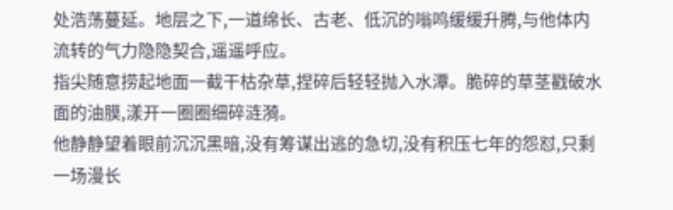处浩荡蔓延。地层之下,一道绵长、古老、低沉的嗡鸣缓缓升腾,与他体内流转的气力隐隐契合,遥遥呼应。
指尖随意捞起地面一截干枯杂草,捏碎后轻轻抛入水潭。脆碎的草茎戳破水面的油膜,漾开一圈圈细碎涟漪。
他静静望着眼前沉沉黑暗,没有筹谋出逃的急切,没有积压七年的怨怼,只剩一场漫长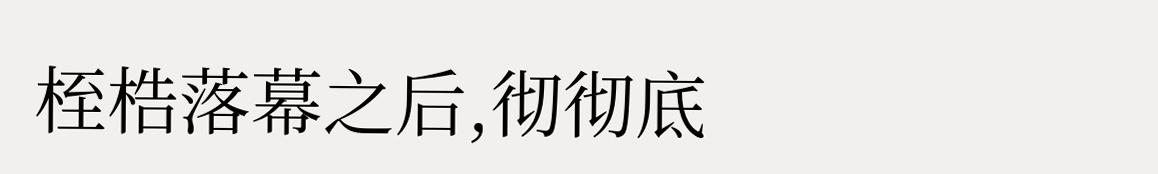桎梏落幕之后,彻彻底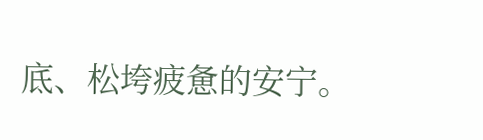底、松垮疲惫的安宁。